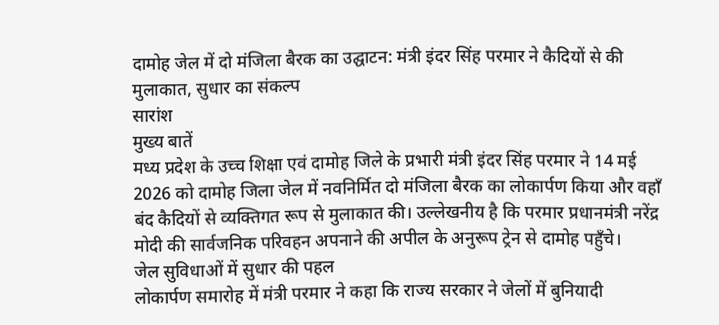दामोह जेल में दो मंजिला बैरक का उद्घाटन: मंत्री इंदर सिंह परमार ने कैदियों से की मुलाकात, सुधार का संकल्प
सारांश
मुख्य बातें
मध्य प्रदेश के उच्च शिक्षा एवं दामोह जिले के प्रभारी मंत्री इंदर सिंह परमार ने 14 मई 2026 को दामोह जिला जेल में नवनिर्मित दो मंजिला बैरक का लोकार्पण किया और वहाँ बंद कैदियों से व्यक्तिगत रूप से मुलाकात की। उल्लेखनीय है कि परमार प्रधानमंत्री नरेंद्र मोदी की सार्वजनिक परिवहन अपनाने की अपील के अनुरूप ट्रेन से दामोह पहुँचे।
जेल सुविधाओं में सुधार की पहल
लोकार्पण समारोह में मंत्री परमार ने कहा कि राज्य सरकार ने जेलों में बुनियादी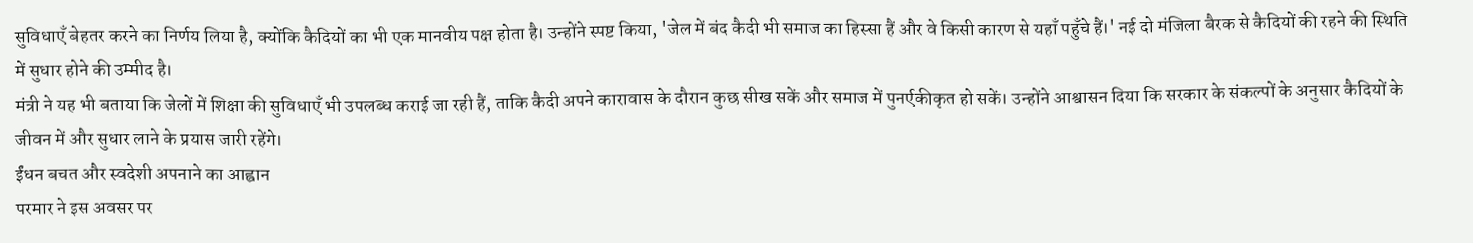सुविधाएँ बेहतर करने का निर्णय लिया है, क्योंकि कैदियों का भी एक मानवीय पक्ष होता है। उन्होंने स्पष्ट किया, 'जेल में बंद कैदी भी समाज का हिस्सा हैं और वे किसी कारण से यहाँ पहुँचे हैं।' नई दो मंजिला बैरक से कैदियों की रहने की स्थिति में सुधार होने की उम्मीद है।
मंत्री ने यह भी बताया कि जेलों में शिक्षा की सुविधाएँ भी उपलब्ध कराई जा रही हैं, ताकि कैदी अपने कारावास के दौरान कुछ सीख सकें और समाज में पुनर्एकीकृत हो सकें। उन्होंने आश्वासन दिया कि सरकार के संकल्पों के अनुसार कैदियों के जीवन में और सुधार लाने के प्रयास जारी रहेंगे।
ईंधन बचत और स्वदेशी अपनाने का आह्वान
परमार ने इस अवसर पर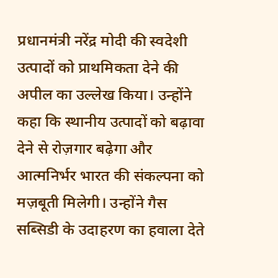प्रधानमंत्री नरेंद्र मोदी की स्वदेशी उत्पादों को प्राथमिकता देने की अपील का उल्लेख किया। उन्होंने कहा कि स्थानीय उत्पादों को बढ़ावा देने से रोज़गार बढ़ेगा और आत्मनिर्भर भारत की संकल्पना को मज़बूती मिलेगी। उन्होंने गैस सब्सिडी के उदाहरण का हवाला देते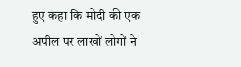हुए कहा कि मोदी की एक अपील पर लाखों लोगों ने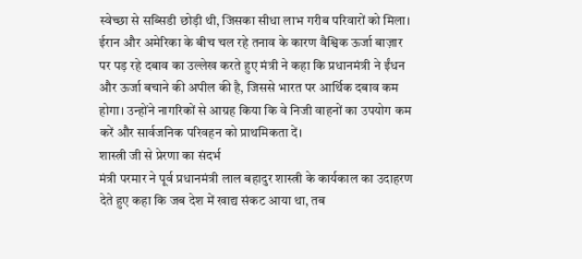स्वेच्छा से सब्सिडी छोड़ी थी, जिसका सीधा लाभ गरीब परिवारों को मिला।
ईरान और अमेरिका के बीच चल रहे तनाव के कारण वैश्विक ऊर्जा बाज़ार पर पड़ रहे दबाव का उल्लेख करते हुए मंत्री ने कहा कि प्रधानमंत्री ने ईंधन और ऊर्जा बचाने की अपील की है, जिससे भारत पर आर्थिक दबाव कम होगा। उन्होंने नागरिकों से आग्रह किया कि वे निजी वाहनों का उपयोग कम करें और सार्वजनिक परिवहन को प्राथमिकता दें।
शास्त्री जी से प्रेरणा का संदर्भ
मंत्री परमार ने पूर्व प्रधानमंत्री लाल बहादुर शास्त्री के कार्यकाल का उदाहरण देते हुए कहा कि जब देश में खाद्य संकट आया था, तब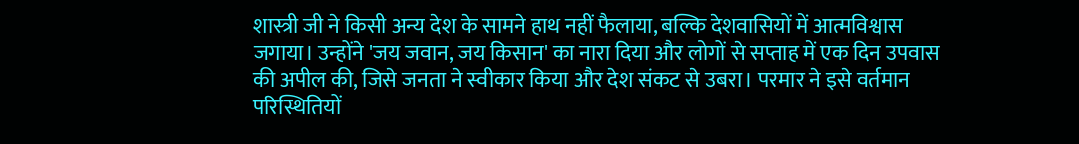शास्त्री जी ने किसी अन्य देश के सामने हाथ नहीं फैलाया, बल्कि देशवासियों में आत्मविश्वास जगाया। उन्होंने 'जय जवान, जय किसान' का नारा दिया और लोगों से सप्ताह में एक दिन उपवास की अपील की, जिसे जनता ने स्वीकार किया और देश संकट से उबरा। परमार ने इसे वर्तमान परिस्थितियों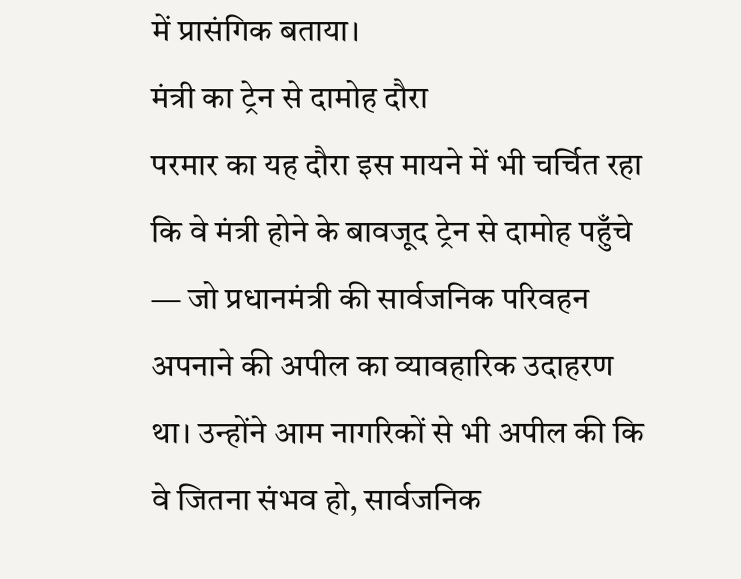में प्रासंगिक बताया।
मंत्री का ट्रेन से दामोह दौरा
परमार का यह दौरा इस मायने में भी चर्चित रहा कि वे मंत्री होने के बावजूद ट्रेन से दामोह पहुँचे — जो प्रधानमंत्री की सार्वजनिक परिवहन अपनाने की अपील का व्यावहारिक उदाहरण था। उन्होंने आम नागरिकों से भी अपील की कि वे जितना संभव हो, सार्वजनिक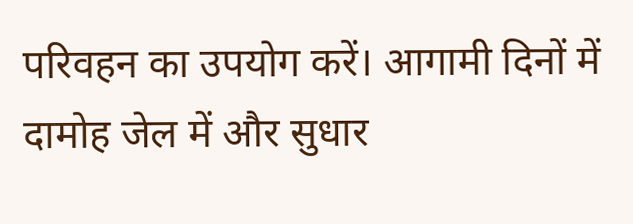परिवहन का उपयोग करें। आगामी दिनों में दामोह जेल में और सुधार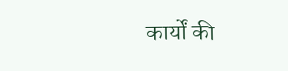कार्यों की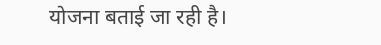योजना बताई जा रही है।